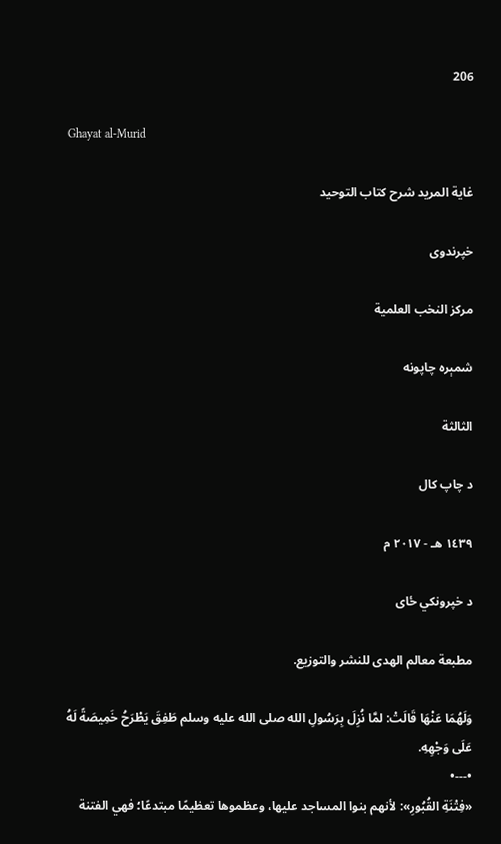206

Ghayat al-Murid

غاية المريد شرح كتاب التوحيد

خپرندوی

مركز النخب العلمية

شمېره چاپونه

الثالثة

د چاپ کال

١٤٣٩ هـ - ٢٠١٧ م

د خپرونکي ځای

مطبعة معالم الهدى للنشر والتوزيع.

وَلَهُمَا عَنْهَا قَالَتْ: لمَّا نُزِلَ بِرَسُولِ الله صلى الله عليه وسلم طَفِقَ يَطْرَحُ خَمِيصَةً لَهُ عَلَى وَجْهِهِ.
•---•
«فِتْنَةِ القُبُورِ»: لأنهم بنوا المساجد عليها، وعظموها تعظيمًا مبتدعًا؛ فهي الفتنة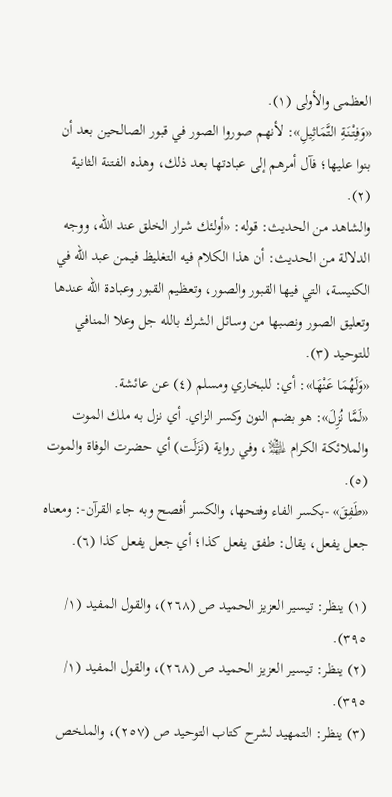العظمى والأولى (١).
«وَفِتْنَةِ التَّمَاثِيلِ»: لأنهم صوروا الصور في قبور الصالحين بعد أن بنوا عليها؛ فآل أمرهم إلى عبادتها بعد ذلك، وهذه الفتنة الثانية (٢).
والشاهد من الحديث: قوله: «أولئك شرار الخلق عند الله، ووجه الدلالة من الحديث: أن هذا الكلام فيه التغليظ فيمن عبد الله في الكنيسة، التي فيها القبور والصور، وتعظيم القبور وعبادة الله عندها وتعليق الصور ونصبها من وسائل الشرك بالله جل وعلا المنافي للتوحيد (٣).
«وَلَهُمَا عَنْهَا»: أي: للبخاري ومسلم (٤) عن عائشة.
«لَمَّا نُزِلَ»: هو بضم النون وكسر الزاي. أي نزل به ملك الموت والملائكة الكرام ﵈، وفي رواية (نَزَلَت) أي حضرت الوفاة والموت (٥).
«طَفِقَ» -بكسر الفاء وفتحها، والكسر أفصح وبه جاء القرآن-: ومعناه جعل يفعل، يقال: طفق يفعل كذا؛ أي جعل يفعل كذا (٦).

(١) ينظر: تيسير العزيز الحميد ص (٢٦٨)، والقول المفيد (١/ ٣٩٥).
(٢) ينظر: تيسير العزيز الحميد ص (٢٦٨)، والقول المفيد (١/ ٣٩٥).
(٣) ينظر: التمهيد لشرح كتاب التوحيد ص (٢٥٧)، والملخص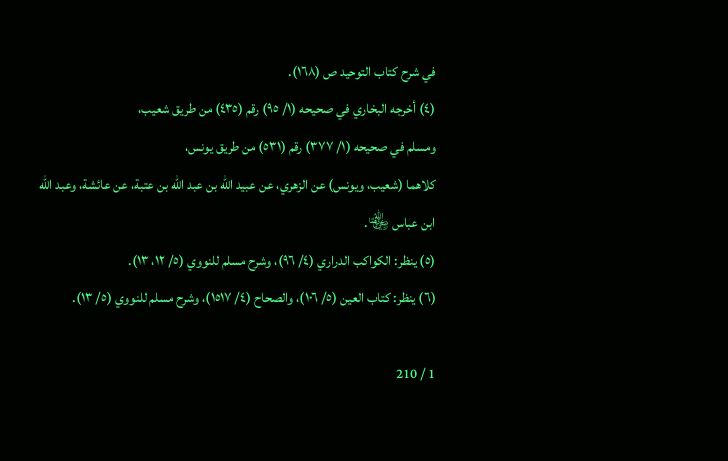في شرح كتاب التوحيد ص (١٦٨).
(٤) أخرجه البخاري في صحيحه (١/ ٩٥) رقم (٤٣٥) من طريق شعيب،
ومسلم في صحيحه (١/ ٣٧٧) رقم (٥٣١) من طريق يونس،
كلاهما (شعيب، ويونس) عن الزهري، عن عبيد الله بن عبد الله بن عتبة، عن عائشة، وعبد الله ابن عباس ﵄.
(٥) ينظر: الكواكب الدراري (٤/ ٩٦)، وشرح مسلم للنووي (٥/ ١٢، ١٣).
(٦) ينظر: كتاب العين (٥/ ١٠٦)، والصحاح (٤/ ١٥١٧)، وشرح مسلم للنووي (٥/ ١٣).

1 / 210